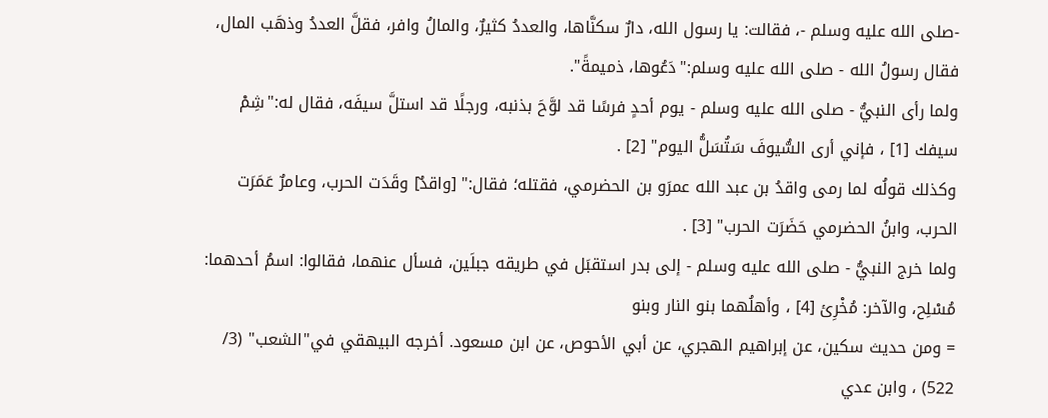-صلى الله عليه وسلم -، فقالت: يا رسول الله، دارٌ سكنَّاها، والعددُ كثيرٌ، والمالُ وافر، فقلَّ العددُ وذهَب المال، فقال رسولُ الله - صلى الله عليه وسلم:"دَعُوها، ذميمةً".
ولما رأى النبيُّ - صلى الله عليه وسلم - يوم أحدٍ فرسًا قد لوَّحَ بذنبه، ورجلًا قد استلَّ سيفَه، فقال له:"شِمْ سيفك [1] ، فإني أرى السُّيوفَ سَتُسَلُّ اليوم" [2] .
وكذلك قولُه لما رمى واقدُ بن عبد الله عمرَو بن الحضرمي، فقتله؛ فقال:" [واقدٌ] وقَدَت الحرب، وعامرٌ عَمَرَت الحرب، وابنُ الحضرمي حَضَرَت الحرب" [3] .
ولما خرج النبيُّ - صلى الله عليه وسلم - إلى بدر استقبَل في طريقه جبلَين، فسأل عنهما، فقالوا: اسمُ أحدهما: مُسْلِح، والآخر: مُخْرِئ [4] ، وأهلُهما بنو النار وبنو
= ومن حديث سكين، عن إبراهيم الهجري، عن أبي الأحوص، عن ابن مسعود. أخرجه البيهقي في"الشعب" (3/ 522) ، وابن عدي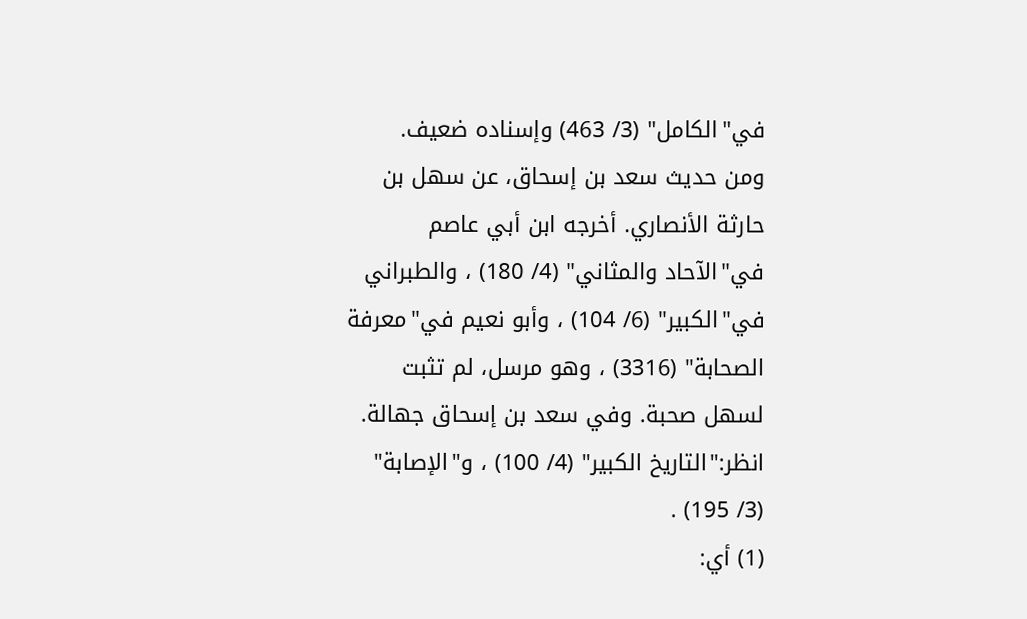في"الكامل" (3/ 463) وإسناده ضعيف.
ومن حديث سعد بن إسحاق، عن سهل بن حارثة الأنصاري. أخرجه ابن أبي عاصم في"الآحاد والمثاني" (4/ 180) ، والطبراني في"الكبير" (6/ 104) ، وأبو نعيم في"معرفة الصحابة" (3316) ، وهو مرسل، لم تثبت لسهل صحبة. وفي سعد بن إسحاق جهالة. انظر:"التاريخ الكبير" (4/ 100) ، و"الإصابة" (3/ 195) .
(1) أي: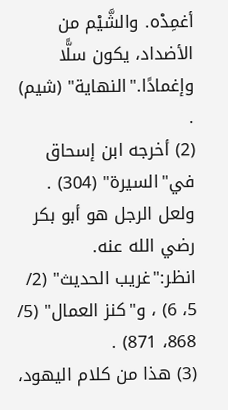أغمِدْه. والشَّيْم من الأضداد، يكون سلًّا وإغمادًا."النهاية" (شيم) .
(2) أخرجه ابن إسحاق في"السيرة" (304) . ولعل الرجل هو أبو بكر رضي الله عنه. انظر:"غريب الحديث" (2/ 5، 6) ، و"كنز العمال" (5/ 868، 871) .
(3) هذا من كلام اليهود،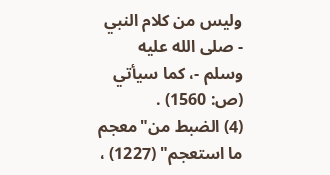وليس من كلام النبي - صلى الله عليه وسلم -، كما سيأتي (ص: 1560) .
(4) الضبط من"معجم ما استعجم" (1227) ،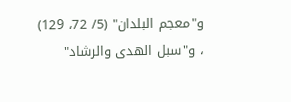و"معجم البلدان" (5/ 72، 129) ، و"سبل الهدى والرشاد"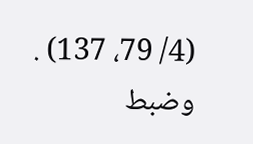(4/ 79، 137) . وضبط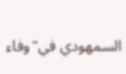السمهودي في"وفاء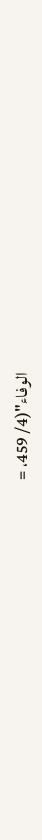الوفاء"(4/ 459، =